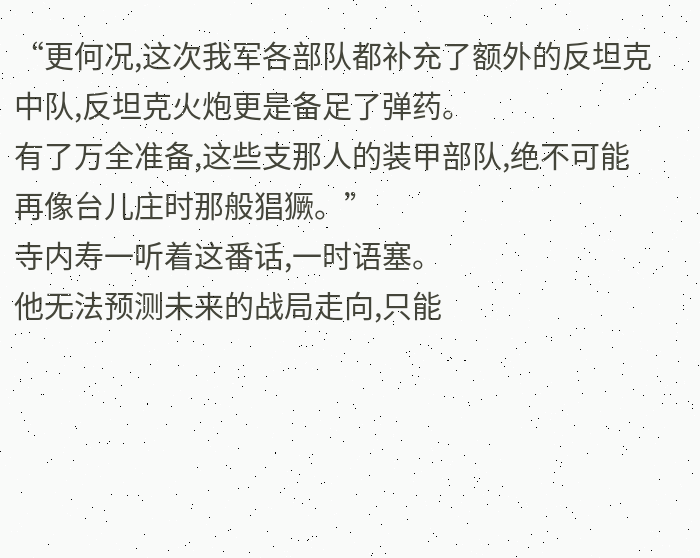“更何况,这次我军各部队都补充了额外的反坦克中队,反坦克火炮更是备足了弹药。
有了万全准备,这些支那人的装甲部队,绝不可能再像台儿庄时那般猖獗。”
寺内寿一听着这番话,一时语塞。
他无法预测未来的战局走向,只能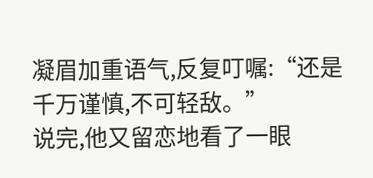凝眉加重语气,反复叮嘱:“还是千万谨慎,不可轻敌。”
说完,他又留恋地看了一眼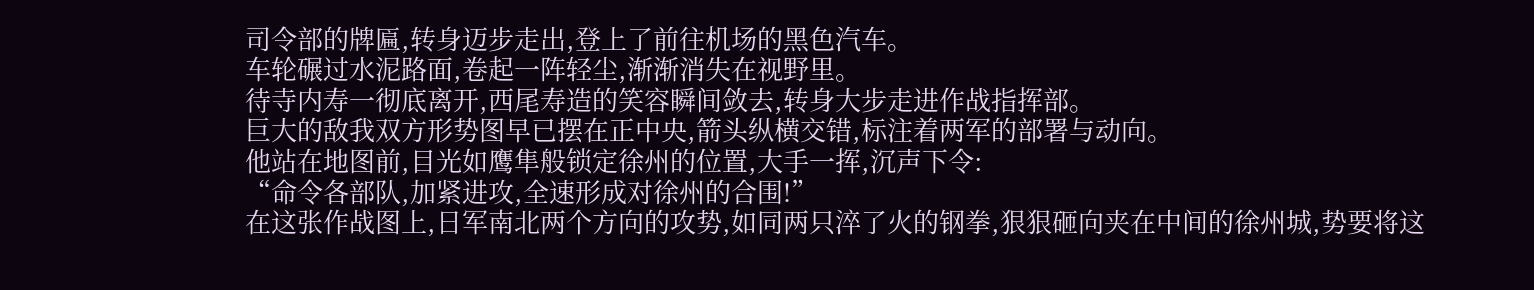司令部的牌匾,转身迈步走出,登上了前往机场的黑色汽车。
车轮碾过水泥路面,卷起一阵轻尘,渐渐消失在视野里。
待寺内寿一彻底离开,西尾寿造的笑容瞬间敛去,转身大步走进作战指挥部。
巨大的敌我双方形势图早已摆在正中央,箭头纵横交错,标注着两军的部署与动向。
他站在地图前,目光如鹰隼般锁定徐州的位置,大手一挥,沉声下令:
“命令各部队,加紧进攻,全速形成对徐州的合围!”
在这张作战图上,日军南北两个方向的攻势,如同两只淬了火的钢拳,狠狠砸向夹在中间的徐州城,势要将这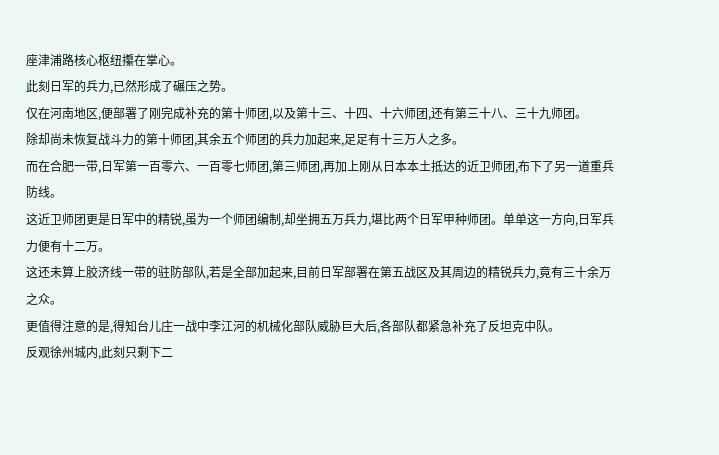座津浦路核心枢纽攥在掌心。
此刻日军的兵力,已然形成了碾压之势。
仅在河南地区,便部署了刚完成补充的第十师团,以及第十三、十四、十六师团,还有第三十八、三十九师团。
除却尚未恢复战斗力的第十师团,其余五个师团的兵力加起来,足足有十三万人之多。
而在合肥一带,日军第一百零六、一百零七师团,第三师团,再加上刚从日本本土抵达的近卫师团,布下了另一道重兵防线。
这近卫师团更是日军中的精锐,虽为一个师团编制,却坐拥五万兵力,堪比两个日军甲种师团。单单这一方向,日军兵力便有十二万。
这还未算上胶济线一带的驻防部队,若是全部加起来,目前日军部署在第五战区及其周边的精锐兵力,竟有三十余万之众。
更值得注意的是,得知台儿庄一战中李江河的机械化部队威胁巨大后,各部队都紧急补充了反坦克中队。
反观徐州城内,此刻只剩下二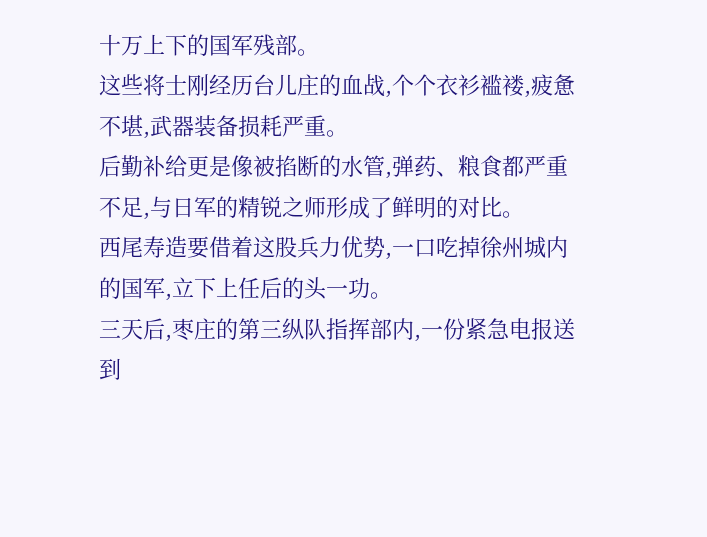十万上下的国军残部。
这些将士刚经历台儿庄的血战,个个衣衫褴褛,疲惫不堪,武器装备损耗严重。
后勤补给更是像被掐断的水管,弹药、粮食都严重不足,与日军的精锐之师形成了鲜明的对比。
西尾寿造要借着这股兵力优势,一口吃掉徐州城内的国军,立下上任后的头一功。
三天后,枣庄的第三纵队指挥部内,一份紧急电报送到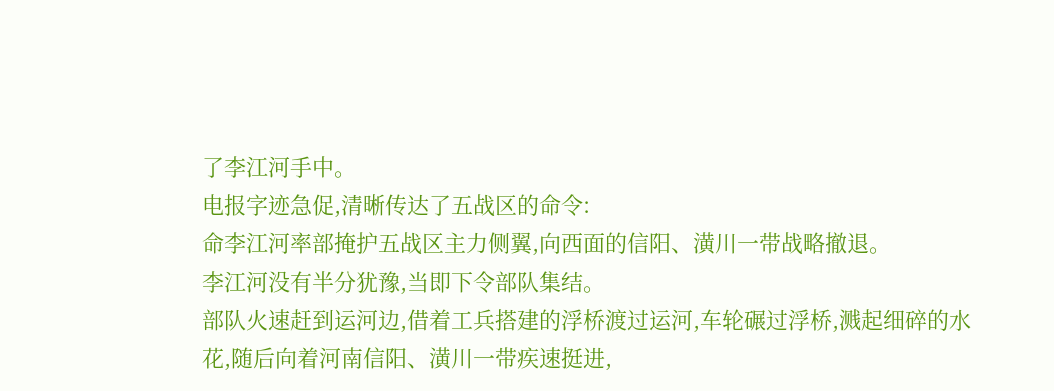了李江河手中。
电报字迹急促,清晰传达了五战区的命令:
命李江河率部掩护五战区主力侧翼,向西面的信阳、潢川一带战略撤退。
李江河没有半分犹豫,当即下令部队集结。
部队火速赶到运河边,借着工兵搭建的浮桥渡过运河,车轮碾过浮桥,溅起细碎的水花,随后向着河南信阳、潢川一带疾速挺进,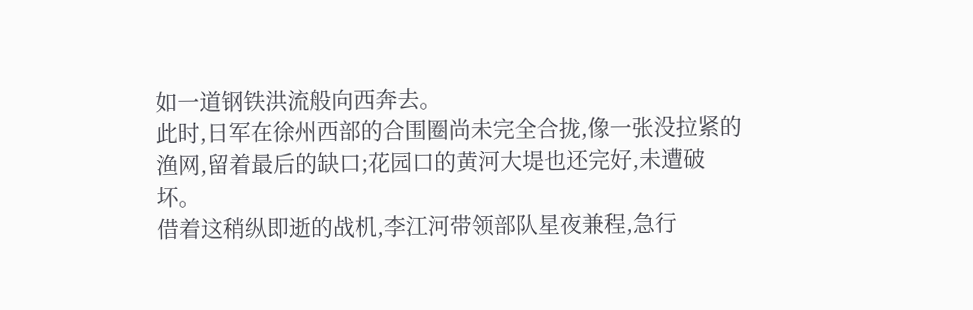如一道钢铁洪流般向西奔去。
此时,日军在徐州西部的合围圈尚未完全合拢,像一张没拉紧的渔网,留着最后的缺口;花园口的黄河大堤也还完好,未遭破坏。
借着这稍纵即逝的战机,李江河带领部队星夜兼程,急行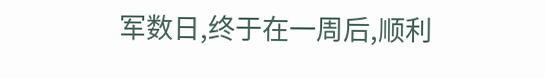军数日,终于在一周后,顺利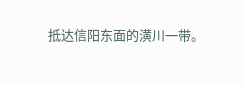抵达信阳东面的潢川一带。